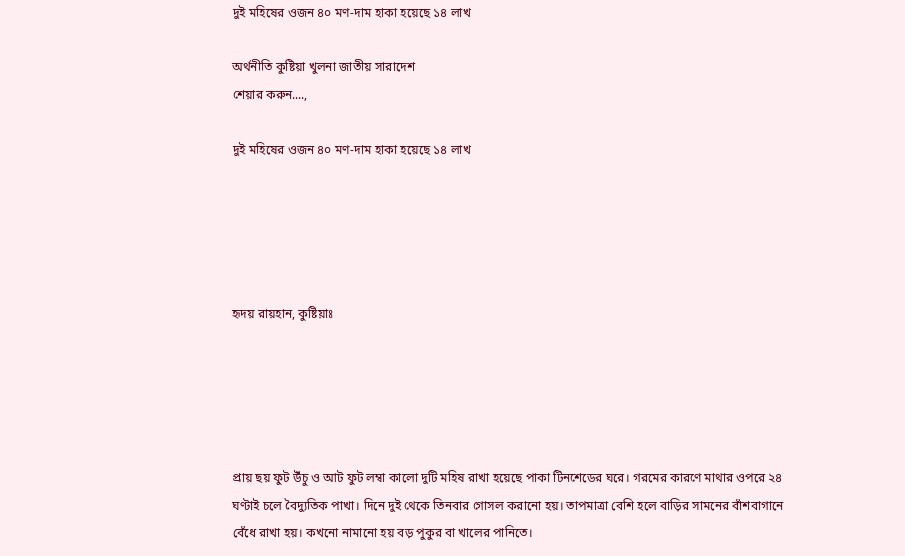দুই মহিষের ওজন ৪০ মণ-দাম হাকা হয়েছে ১৪ লাখ

অর্থনীতি কুষ্টিয়া খুলনা জাতীয় সারাদেশ
শেয়ার করুন....,

দুই মহিষের ওজন ৪০ মণ-দাম হাকা হয়েছে ১৪ লাখ





হৃদয় রায়হান, কুষ্টিয়াঃ





প্রায় ছয় ফুট উঁচু ও আট ফুট লম্বা কালো দুটি মহিষ রাখা হয়েছে পাকা টিনশেডের ঘরে। গরমের কারণে মাথার ওপরে ২৪ ঘণ্টাই চলে বৈদ্যুতিক পাখা। দিনে দুই থেকে তিনবার গোসল করানো হয়। তাপমাত্রা বেশি হলে বাড়ির সামনের বাঁশবাগানে বেঁধে রাখা হয়। কখনো নামানো হয় বড় পুকুর বা খালের পানিতে।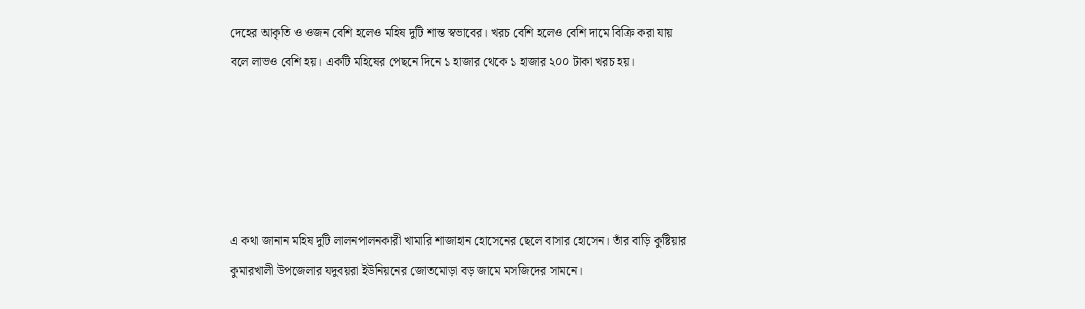দেহের আকৃতি ও ওজন বেশি হলেও মহিষ দুটি শান্ত স্বভাবের। খরচ বেশি হলেও বেশি দামে বিক্রি করা যায় বলে লাভও বেশি হয়। একটি মহিষের পেছনে দিনে ১ হাজার থেকে ১ হাজার ২০০ টাকা খরচ হয়।





এ কথা জানান মহিষ দুটি লালনপালনকারী খামারি শাজাহান হোসেনের ছেলে বাসার হোসেন। তাঁর বাড়ি কুষ্টিয়ার কুমারখালী উপজেলার যদুবয়রা ইউনিয়নের জোতমোড়া বড় জামে মসজিদের সামনে।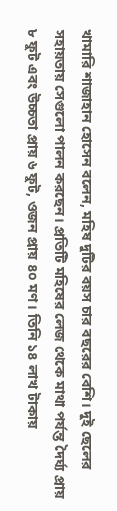খামারি শাজাহান হোসেন বলেন, মহিষ দুটির বয়স চার বছরের বেশি। দুই ছেলের সহায়তায় সেগুলো পালন করছেন। প্রতিটি মহিষের লেজ থেকে মাথা পর্যন্ত দৈর্ঘ্য প্রায় ৮ ফুট এবং উচ্চতা প্রায় ৬ ফুট, ওজন প্রায় ৪০ মণ। তিনি ১৪ লাখ টাকায়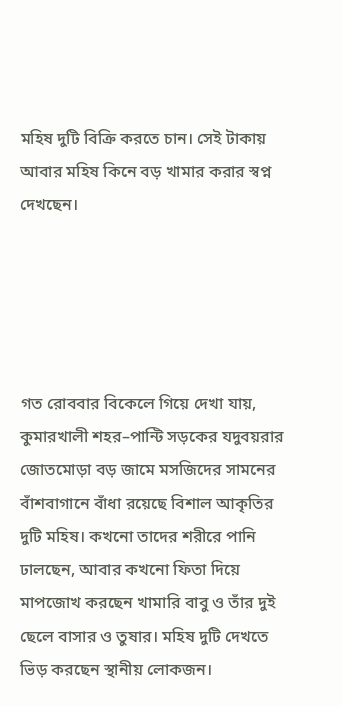মহিষ দুটি বিক্রি করতে চান। সেই টাকায় আবার মহিষ কিনে বড় খামার করার স্বপ্ন দেখছেন।





গত রোববার বিকেলে গিয়ে দেখা যায়, কুমারখালী শহর–পান্টি সড়কের যদুবয়রার জোতমোড়া বড় জামে মসজিদের সামনের বাঁশবাগানে বাঁধা রয়েছে বিশাল আকৃতির দুটি মহিষ। কখনো তাদের শরীরে পানি ঢালছেন, আবার কখনো ফিতা দিয়ে মাপজোখ করছেন খামারি বাবু ও তাঁর দুই ছেলে বাসার ও তুষার। মহিষ দুটি দেখতে ভিড় করছেন স্থানীয় লোকজন।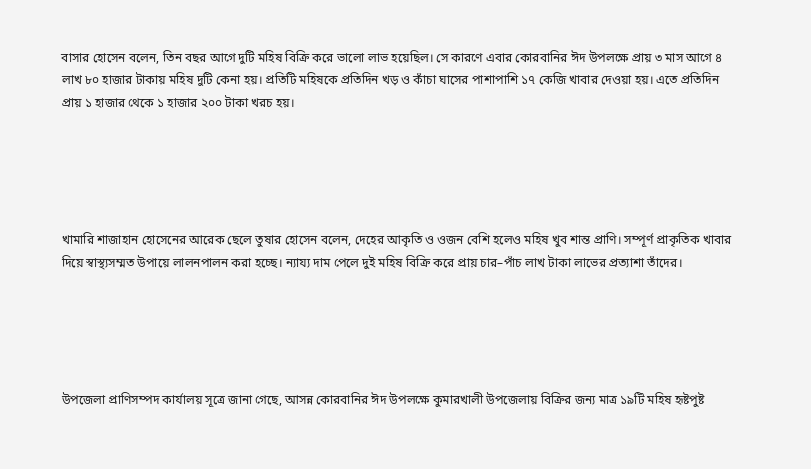বাসার হোসেন বলেন, তিন বছর আগে দুটি মহিষ বিক্রি করে ভালো লাভ হয়েছিল। সে কারণে এবার কোরবানির ঈদ উপলক্ষে প্রায় ৩ মাস আগে ৪ লাখ ৮০ হাজার টাকায় মহিষ দুটি কেনা হয়। প্রতিটি মহিষকে প্রতিদিন খড় ও কাঁচা ঘাসের পাশাপাশি ১৭ কেজি খাবার দেওয়া হয়। এতে প্রতিদিন প্রায় ১ হাজার থেকে ১ হাজার ২০০ টাকা খরচ হয়।





খামারি শাজাহান হোসেনের আরেক ছেলে তুষার হোসেন বলেন, দেহের আকৃতি ও ওজন বেশি হলেও মহিষ খুব শান্ত প্রাণি। সম্পূর্ণ প্রাকৃতিক খাবার দিয়ে স্বাস্থ্যসম্মত উপায়ে লালনপালন করা হচ্ছে। ন্যায্য দাম পেলে দুই মহিষ বিক্রি করে প্রায় চার–পাঁচ লাখ টাকা লাভের প্রত্যাশা তাঁদের।





উপজেলা প্রাণিসম্পদ কার্যালয় সূত্রে জানা গেছে, আসন্ন কোরবানির ঈদ উপলক্ষে কুমারখালী উপজেলায় বিক্রির জন্য মাত্র ১৯টি মহিষ হৃষ্টপুষ্ট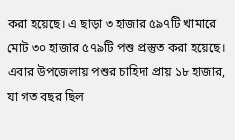করা হয়েছে। এ ছাড়া ৩ হাজার ৫৯৭টি খামারে মোট ৩০ হাজার ৫৭৯টি পশু প্রস্তুত করা হয়েছে। এবার উপজেলায় পশুর চাহিদা প্রায় ১৮ হাজার, যা গত বছর ছিল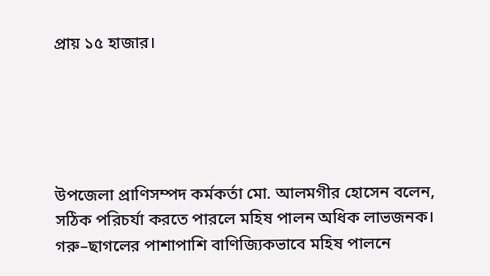প্রায় ১৫ হাজার।





উপজেলা প্রাণিসম্পদ কর্মকর্তা মো. আলমগীর হোসেন বলেন, সঠিক পরিচর্যা করতে পারলে মহিষ পালন অধিক লাভজনক। গরু–ছাগলের পাশাপাশি বাণিজ্যিকভাবে মহিষ পালনে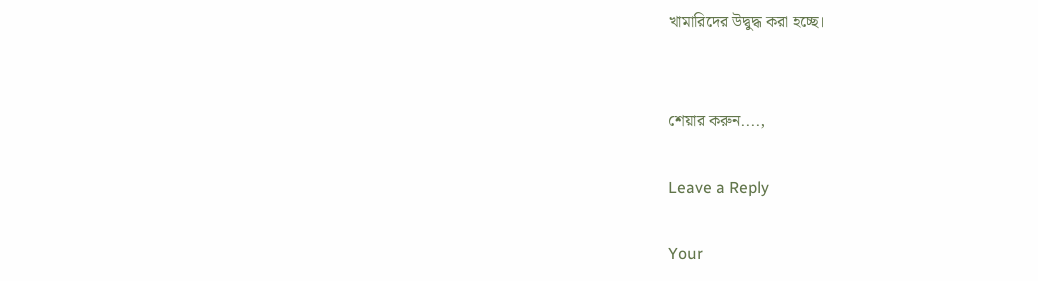খামারিদের উদ্বুদ্ধ করা হচ্ছে।


শেয়ার করুন....,

Leave a Reply

Your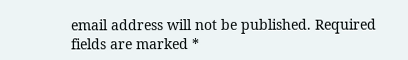email address will not be published. Required fields are marked *